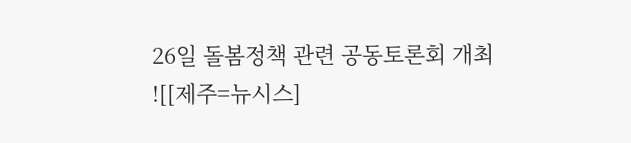26일 돌봄정책 관련 공동토론회 개최
![[제주=뉴시스]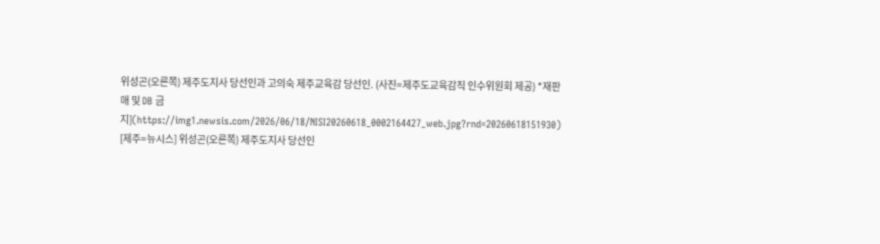위성곤(오른쪽) 제주도지사 당선인과 고의숙 제주교육감 당선인. (사진=제주도교육감직 인수위원회 제공) *재판매 및 DB 금지](https://img1.newsis.com/2026/06/18/NISI20260618_0002164427_web.jpg?rnd=20260618151930)
[제주=뉴시스] 위성곤(오른쪽) 제주도지사 당선인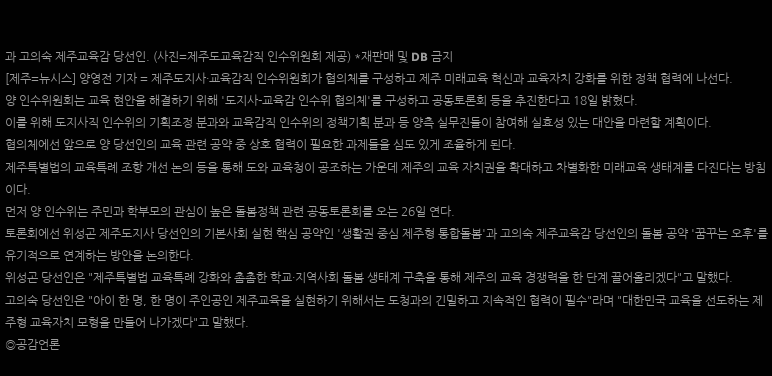과 고의숙 제주교육감 당선인. (사진=제주도교육감직 인수위원회 제공) *재판매 및 DB 금지
[제주=뉴시스] 양영전 기자 = 제주도지사·교육감직 인수위원회가 협의체를 구성하고 제주 미래교육 혁신과 교육자치 강화를 위한 정책 협력에 나선다.
양 인수위원회는 교육 현안을 해결하기 위해 '도지사-교육감 인수위 협의체'를 구성하고 공동토론회 등을 추진한다고 18일 밝혔다.
이를 위해 도지사직 인수위의 기획조정 분과와 교육감직 인수위의 정책기획 분과 등 양측 실무진들이 참여해 실효성 있는 대안을 마련할 계획이다.
협의체에선 앞으로 양 당선인의 교육 관련 공약 중 상호 협력이 필요한 과제들을 심도 있게 조율하게 된다.
제주특별법의 교육특례 조항 개선 논의 등을 통해 도와 교육청이 공조하는 가운데 제주의 교육 자치권을 확대하고 차별화한 미래교육 생태계를 다진다는 방침이다.
먼저 양 인수위는 주민과 학부모의 관심이 높은 돌봄정책 관련 공동토론회를 오는 26일 연다.
토론회에선 위성곤 제주도지사 당선인의 기본사회 실현 핵심 공약인 '생활권 중심 제주형 통합돌봄'과 고의숙 제주교육감 당선인의 돌봄 공약 '꿈꾸는 오후'를 유기적으로 연계하는 방안을 논의한다.
위성곤 당선인은 "제주특별법 교육특례 강화와 촘촘한 학교·지역사회 돌봄 생태계 구축을 통해 제주의 교육 경쟁력을 한 단계 끌어올리겠다"고 말했다.
고의숙 당선인은 "아이 한 명, 한 명이 주인공인 제주교육을 실현하기 위해서는 도청과의 긴밀하고 지속적인 협력이 필수"라며 "대한민국 교육을 선도하는 제주형 교육자치 모형을 만들어 나가겠다"고 말했다.
◎공감언론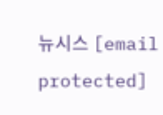뉴시스 [email protected]